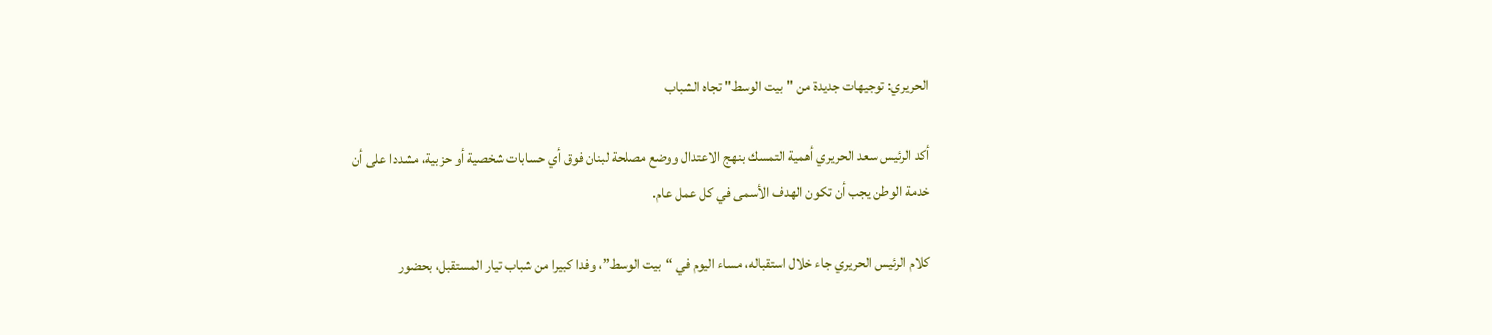الحريري: توجيهات جديدة من "بيت الوسط" تجاه الشباب

أكد الرئيس سعد الحريري أهمية التمسك بنهج الاعتدال ووضع مصلحة لبنان فوق أي حسابات شخصية أو حزبية، مشددا على أن خدمة الوطن يجب أن تكون الهدف الأسمى في كل عمل عام.

كلام الرئيس الحريري جاء خلال استقباله، مساء اليوم في “بيت الوسط”، وفدا كبيرا من شباب تيار المستقبل، بحضور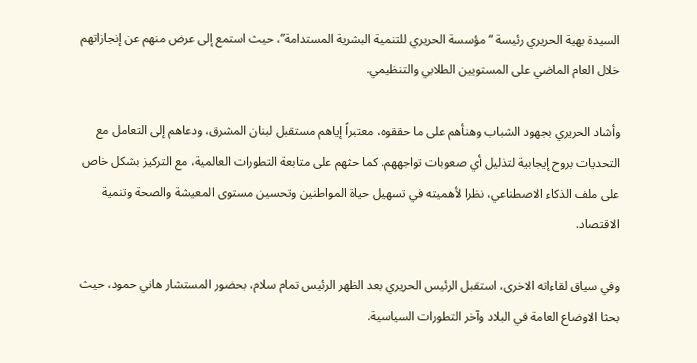السيدة بهية الحريري رئيسة “مؤسسة الحريري للتنمية البشرية المستدامة”، حيث استمع إلى عرض منهم عن إنجازاتهم خلال العام الماضي على المستويين الطلابي والتنظيمي.

وأشاد الحريري بجهود الشباب وهنأهم على ما حققوه، معتبراً إياهم مستقبل لبنان المشرق، ودعاهم إلى التعامل مع التحديات بروح إيجابية لتذليل أي صعوبات تواجههم. كما حثهم على متابعة التطورات العالمية، مع التركيز بشكل خاص على ملف الذكاء الاصطناعي، نظرا لأهميته في تسهيل حياة المواطنين وتحسين مستوى المعيشة والصحة وتنمية الاقتصاد.

وفي سياق لقاءاته الاخرى، استقبل الرئيس الحريري بعد الظهر الرئيس تمام سلام، بحضور المستشار هاني حمود، حيث بحثا الاوضاع العامة في البلاد وآخر التطورات السياسية.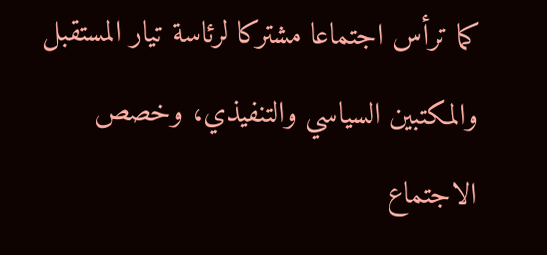كما ترأس اجتماعا مشتركا لرئاسة تيار المستقبل والمكتبين السياسي والتنفيذي، وخصص الاجتماع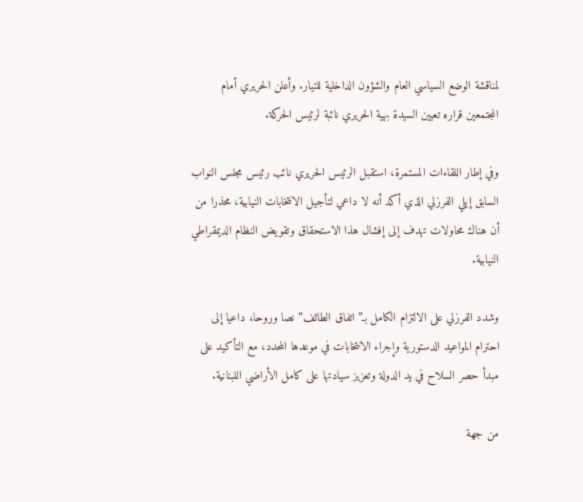لمناقشة الوضع السياسي العام والشؤون الداخلية للتيار. وأعلن الحريري أمام المجتمعين قراره تعيين السيدة بهية الحريري نائبة لرئيس الحركة.

وفي إطار اللقاءات المستمرة، استقبل الرئيس الحريري نائب رئيس مجلس النواب السابق إيلي الفرزلي الذي أكد أنه لا داعي لتأجيل الانتخابات النيابية، محذرا من أن هناك محاولات تهدف إلى إفشال هذا الاستحقاق وتقويض النظام الديمقراطي النيابية.

وشدد الفرزلي على الالتزام الكامل بـ”اتفاق الطائف” نصا وروحا، داعيا إلى احترام المواعيد الدستورية وإجراء الانتخابات في موعدها المحدد، مع التأكيد على مبدأ حصر السلاح في يد الدولة وتعزيز سيادتها على كامل الأراضي اللبنانية.

من جهة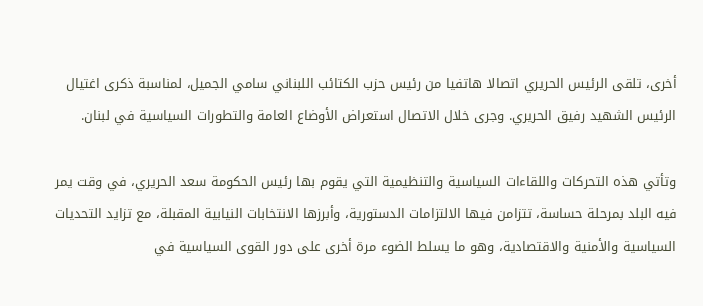أخرى، تلقى الرئيس الحريري اتصالا هاتفيا من رئيس حزب الكتائب اللبناني سامي الجميل، لمناسبة ذكرى اغتيال الرئيس الشهيد رفيق الحريري. وجرى خلال الاتصال استعراض الأوضاع العامة والتطورات السياسية في لبنان.

وتأتي هذه التحركات واللقاءات السياسية والتنظيمية التي يقوم بها رئيس الحكومة سعد الحريري، في وقت يمر فيه البلد بمرحلة حساسة، تتزامن فيها الالتزامات الدستورية، وأبرزها الانتخابات النيابية المقبلة، مع تزايد التحديات السياسية والأمنية والاقتصادية، وهو ما يسلط الضوء مرة أخرى على دور القوى السياسية في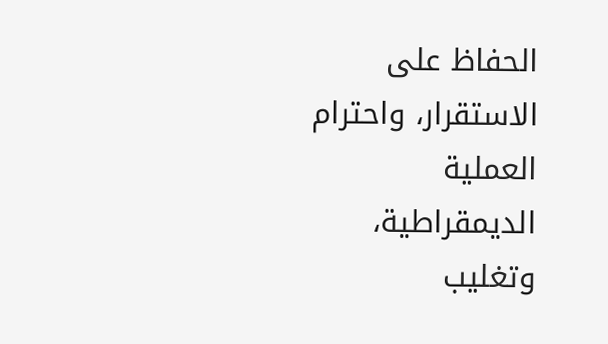الحفاظ على الاستقرار، واحترام العملية الديمقراطية، وتغليب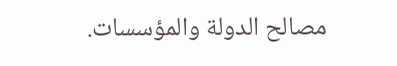مصالح الدولة والمؤسسات.